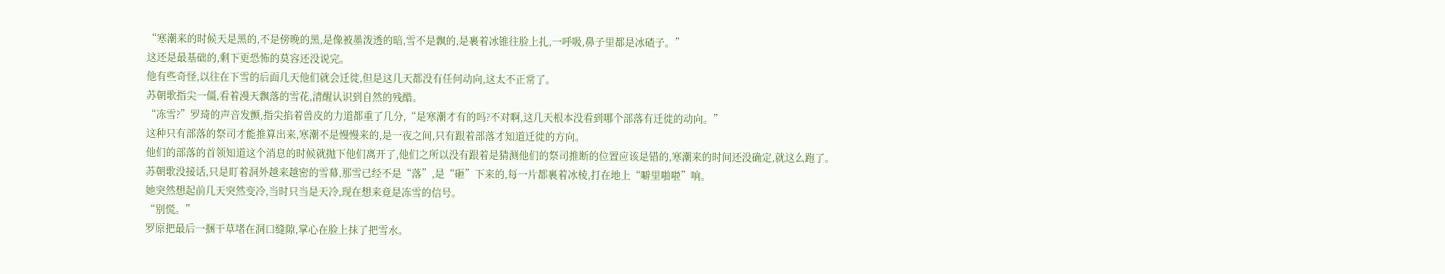“寒潮来的时候天是黑的,不是傍晚的黑,是像被墨泼透的暗,雪不是飘的,是裹着冰锥往脸上扎,一呼吸,鼻子里都是冰碴子。”
这还是最基础的,剩下更恐怖的莫容还没说完。
他有些奇怪,以往在下雪的后面几天他们就会迁徙,但是这几天都没有任何动向,这太不正常了。
苏朝歌指尖一僵,看着漫天飘落的雪花,清醒认识到自然的残酷。
“冻雪?”罗琦的声音发颤,指尖掐着兽皮的力道都重了几分,“是寒潮才有的吗?不对啊,这几天根本没看到哪个部落有迁徙的动向。”
这种只有部落的祭司才能推算出来,寒潮不是慢慢来的,是一夜之间,只有跟着部落才知道迁徙的方向。
他们的部落的首领知道这个消息的时候就抛下他们离开了,他们之所以没有跟着是猜测他们的祭司推断的位置应该是错的,寒潮来的时间还没确定,就这么跑了。
苏朝歌没接话,只是盯着洞外越来越密的雪幕,那雪已经不是“落”,是“砸”下来的,每一片都裹着冰棱,打在地上“噼里啪啦”响。
她突然想起前几天突然变冷,当时只当是天冷,现在想来竟是冻雪的信号。
“别慌。”
罗原把最后一捆干草堵在洞口缝隙,掌心在脸上抹了把雪水。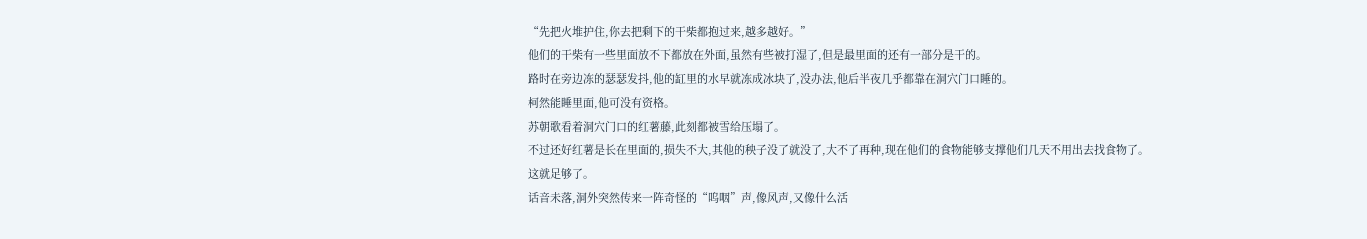“先把火堆护住,你去把剩下的干柴都抱过来,越多越好。”
他们的干柴有一些里面放不下都放在外面,虽然有些被打湿了,但是最里面的还有一部分是干的。
路时在旁边冻的瑟瑟发抖,他的缸里的水早就冻成冰块了,没办法,他后半夜几乎都靠在洞穴门口睡的。
柯然能睡里面,他可没有资格。
苏朝歌看着洞穴门口的红薯藤,此刻都被雪给压塌了。
不过还好红薯是长在里面的,损失不大,其他的秧子没了就没了,大不了再种,现在他们的食物能够支撑他们几天不用出去找食物了。
这就足够了。
话音未落,洞外突然传来一阵奇怪的“呜咽”声,像风声,又像什么活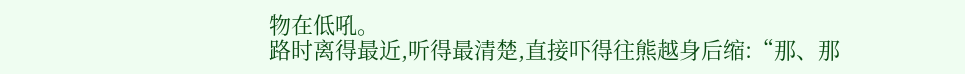物在低吼。
路时离得最近,听得最清楚,直接吓得往熊越身后缩:“那、那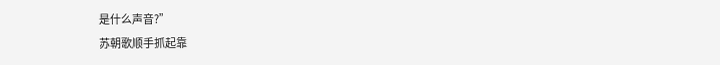是什么声音?”
苏朝歌顺手抓起靠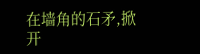在墙角的石矛,掀开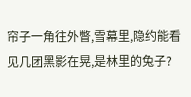帘子一角往外瞥,雪幕里,隐约能看见几团黑影在晃,是林里的兔子?